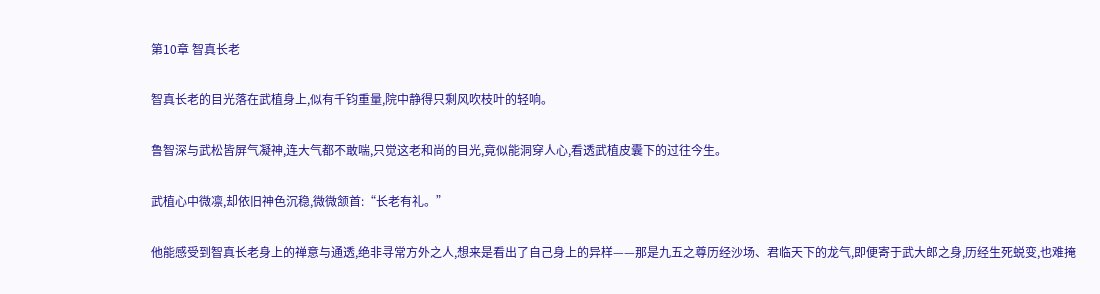第10章 智真长老

智真长老的目光落在武植身上,似有千钧重量,院中静得只剩风吹枝叶的轻响。

鲁智深与武松皆屏气凝神,连大气都不敢喘,只觉这老和尚的目光,竟似能洞穿人心,看透武植皮囊下的过往今生。

武植心中微凛,却依旧神色沉稳,微微颔首:“长老有礼。”

他能感受到智真长老身上的禅意与通透,绝非寻常方外之人,想来是看出了自己身上的异样——那是九五之尊历经沙场、君临天下的龙气,即便寄于武大郎之身,历经生死蜕变,也难掩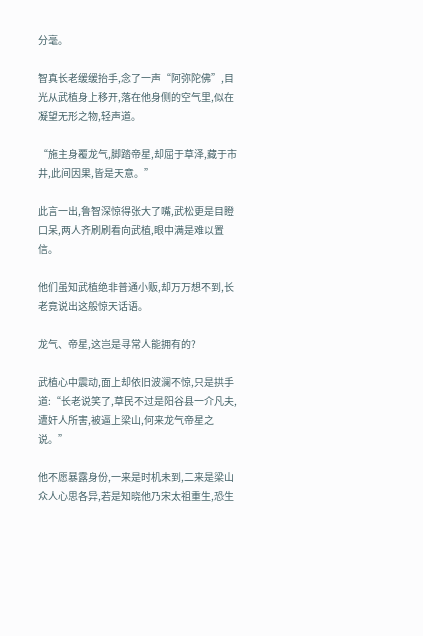分毫。

智真长老缓缓抬手,念了一声“阿弥陀佛”,目光从武植身上移开,落在他身侧的空气里,似在凝望无形之物,轻声道。

“施主身覆龙气,脚踏帝星,却屈于草泽,藏于市井,此间因果,皆是天意。”

此言一出,鲁智深惊得张大了嘴,武松更是目瞪口呆,两人齐刷刷看向武植,眼中满是难以置信。

他们虽知武植绝非普通小贩,却万万想不到,长老竟说出这般惊天话语。

龙气、帝星,这岂是寻常人能拥有的?

武植心中震动,面上却依旧波澜不惊,只是拱手道:“长老说笑了,草民不过是阳谷县一介凡夫,遭奸人所害,被逼上梁山,何来龙气帝星之说。”

他不愿暴露身份,一来是时机未到,二来是梁山众人心思各异,若是知晓他乃宋太祖重生,恐生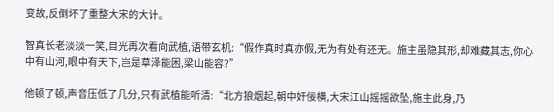变故,反倒坏了重整大宋的大计。

智真长老淡淡一笑,目光再次看向武植,语带玄机:“假作真时真亦假,无为有处有还无。施主虽隐其形,却难藏其志,你心中有山河,眼中有天下,岂是草泽能困,梁山能容?”

他顿了顿,声音压低了几分,只有武植能听清:“北方狼烟起,朝中奸佞横,大宋江山摇摇欲坠,施主此身,乃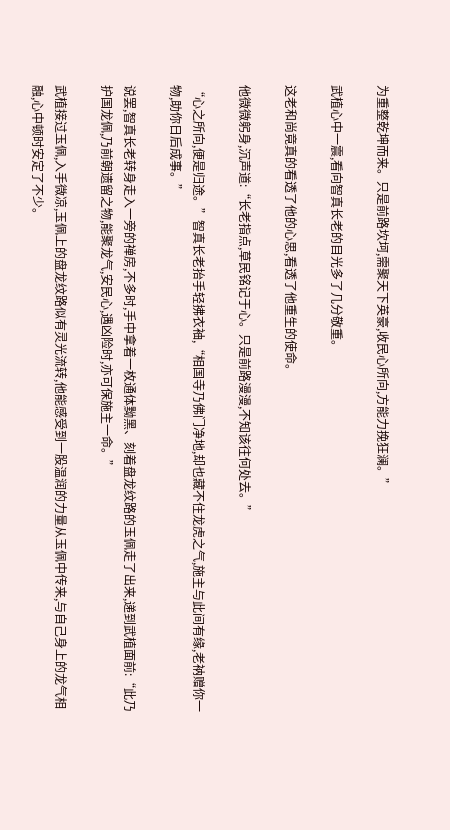为重整乾坤而来。只是前路坎坷,需聚天下英豪,收民心所向,方能力挽狂澜。”

武植心中一震,看向智真长老的目光多了几分敬重。

这老和尚竟真的看透了他的心思,看透了他重生的使命。

他微微躬身,沉声道:“长老指点,草民铭记于心。只是前路漫漫,不知该往何处去。”

“心之所向,便是归途。”智真长老抬手轻拂衣袖,“相国寺乃佛门净地,却也藏不住龙虎之气,施主与此间有缘,老衲赠你一物,助你日后成事。”

说罢,智真长老转身走入一旁的禅房,不多时,手中拿着一枚通体黝黑、刻着盘龙纹路的玉佩走了出来,递到武植面前:“此乃护国龙佩,乃前朝遗留之物,能聚龙气,安民心,遇凶险时,亦可保施主一命。”

武植接过玉佩,入手微凉,玉佩上的盘龙纹路似有灵光流转,他能感受到一股温润的力量从玉佩中传来,与自己身上的龙气相融,心中顿时安定了不少。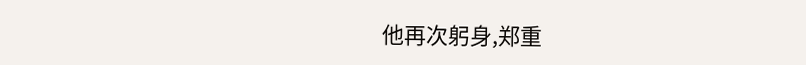他再次躬身,郑重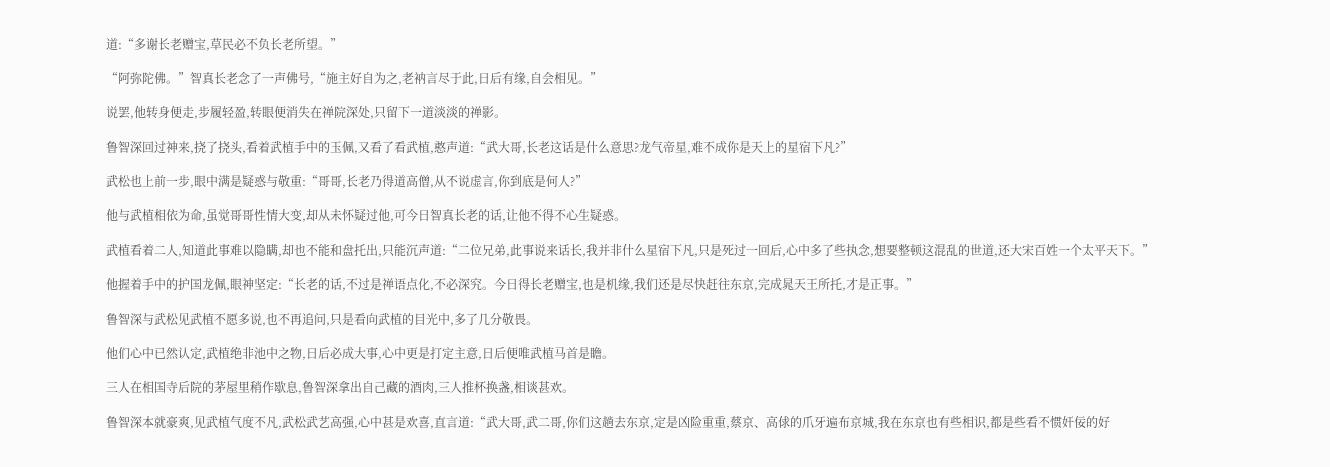道:“多谢长老赠宝,草民必不负长老所望。”

“阿弥陀佛。”智真长老念了一声佛号,“施主好自为之,老衲言尽于此,日后有缘,自会相见。”

说罢,他转身便走,步履轻盈,转眼便消失在禅院深处,只留下一道淡淡的禅影。

鲁智深回过神来,挠了挠头,看着武植手中的玉佩,又看了看武植,憨声道:“武大哥,长老这话是什么意思?龙气帝星,难不成你是天上的星宿下凡?”

武松也上前一步,眼中满是疑惑与敬重:“哥哥,长老乃得道高僧,从不说虚言,你到底是何人?”

他与武植相依为命,虽觉哥哥性情大变,却从未怀疑过他,可今日智真长老的话,让他不得不心生疑惑。

武植看着二人,知道此事难以隐瞒,却也不能和盘托出,只能沉声道:“二位兄弟,此事说来话长,我并非什么星宿下凡,只是死过一回后,心中多了些执念,想要整顿这混乱的世道,还大宋百姓一个太平天下。”

他握着手中的护国龙佩,眼神坚定:“长老的话,不过是禅语点化,不必深究。今日得长老赠宝,也是机缘,我们还是尽快赶往东京,完成晁天王所托,才是正事。”

鲁智深与武松见武植不愿多说,也不再追问,只是看向武植的目光中,多了几分敬畏。

他们心中已然认定,武植绝非池中之物,日后必成大事,心中更是打定主意,日后便唯武植马首是瞻。

三人在相国寺后院的茅屋里稍作歇息,鲁智深拿出自己藏的酒肉,三人推杯换盏,相谈甚欢。

鲁智深本就豪爽,见武植气度不凡,武松武艺高强,心中甚是欢喜,直言道:“武大哥,武二哥,你们这趟去东京,定是凶险重重,蔡京、高俅的爪牙遍布京城,我在东京也有些相识,都是些看不惯奸佞的好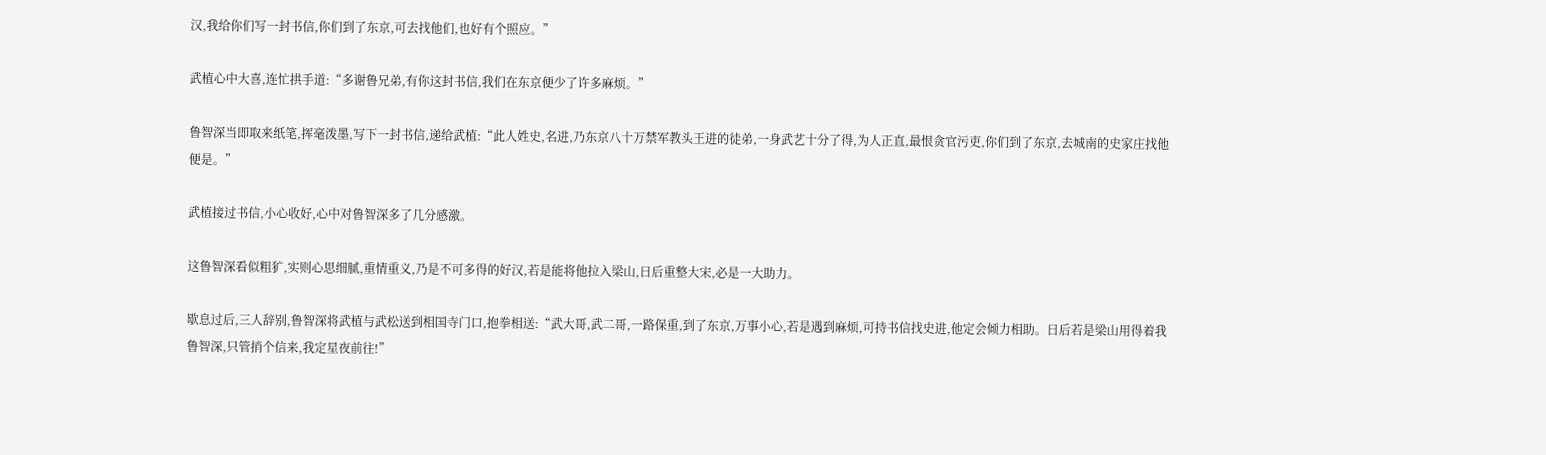汉,我给你们写一封书信,你们到了东京,可去找他们,也好有个照应。”

武植心中大喜,连忙拱手道:“多谢鲁兄弟,有你这封书信,我们在东京便少了许多麻烦。”

鲁智深当即取来纸笔,挥毫泼墨,写下一封书信,递给武植:“此人姓史,名进,乃东京八十万禁军教头王进的徒弟,一身武艺十分了得,为人正直,最恨贪官污吏,你们到了东京,去城南的史家庄找他便是。”

武植接过书信,小心收好,心中对鲁智深多了几分感激。

这鲁智深看似粗犷,实则心思细腻,重情重义,乃是不可多得的好汉,若是能将他拉入梁山,日后重整大宋,必是一大助力。

歇息过后,三人辞别,鲁智深将武植与武松送到相国寺门口,抱拳相送:“武大哥,武二哥,一路保重,到了东京,万事小心,若是遇到麻烦,可持书信找史进,他定会倾力相助。日后若是梁山用得着我鲁智深,只管捎个信来,我定星夜前往!”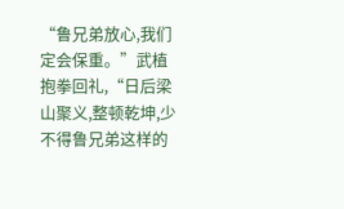“鲁兄弟放心,我们定会保重。”武植抱拳回礼,“日后梁山聚义,整顿乾坤,少不得鲁兄弟这样的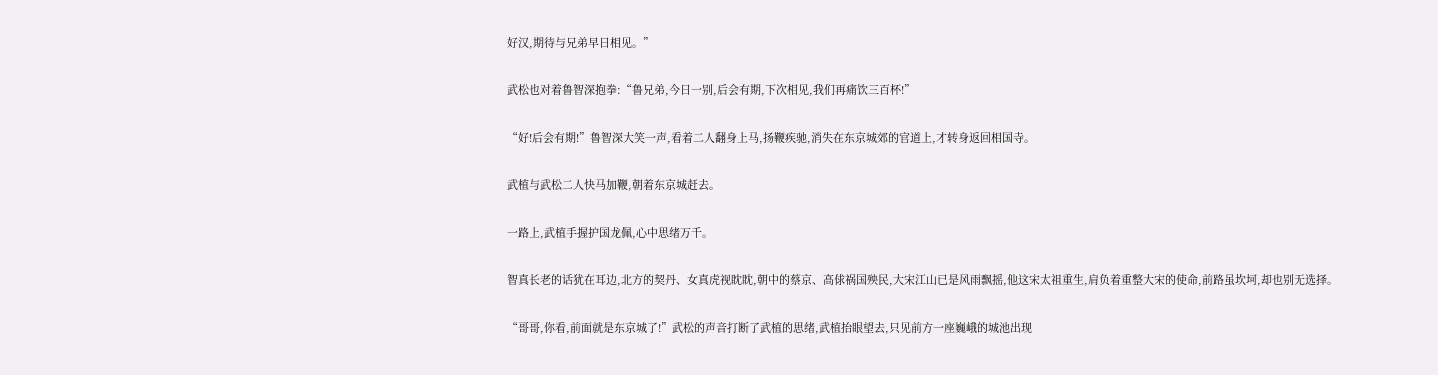好汉,期待与兄弟早日相见。”

武松也对着鲁智深抱拳:“鲁兄弟,今日一别,后会有期,下次相见,我们再痛饮三百杯!”

“好!后会有期!”鲁智深大笑一声,看着二人翻身上马,扬鞭疾驰,消失在东京城郊的官道上,才转身返回相国寺。

武植与武松二人快马加鞭,朝着东京城赶去。

一路上,武植手握护国龙佩,心中思绪万千。

智真长老的话犹在耳边,北方的契丹、女真虎视眈眈,朝中的蔡京、高俅祸国殃民,大宋江山已是风雨飘摇,他这宋太祖重生,肩负着重整大宋的使命,前路虽坎坷,却也别无选择。

“哥哥,你看,前面就是东京城了!”武松的声音打断了武植的思绪,武植抬眼望去,只见前方一座巍峨的城池出现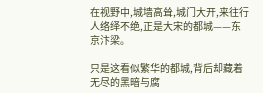在视野中,城墙高耸,城门大开,来往行人络绎不绝,正是大宋的都城——东京汴梁。

只是这看似繁华的都城,背后却藏着无尽的黑暗与腐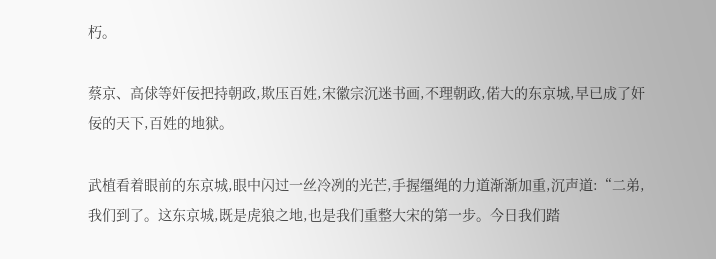朽。

蔡京、高俅等奸佞把持朝政,欺压百姓,宋徽宗沉迷书画,不理朝政,偌大的东京城,早已成了奸佞的天下,百姓的地狱。

武植看着眼前的东京城,眼中闪过一丝冷冽的光芒,手握缰绳的力道渐渐加重,沉声道:“二弟,我们到了。这东京城,既是虎狼之地,也是我们重整大宋的第一步。今日我们踏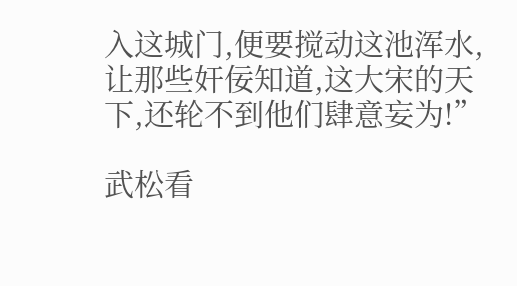入这城门,便要搅动这池浑水,让那些奸佞知道,这大宋的天下,还轮不到他们肆意妄为!”

武松看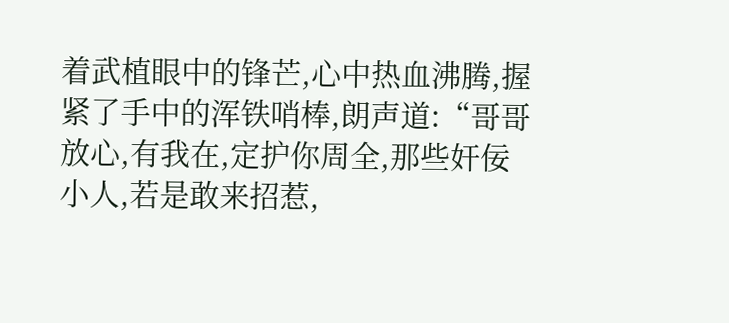着武植眼中的锋芒,心中热血沸腾,握紧了手中的浑铁哨棒,朗声道:“哥哥放心,有我在,定护你周全,那些奸佞小人,若是敢来招惹,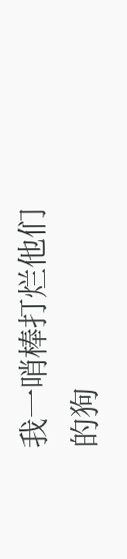我一哨棒打烂他们的狗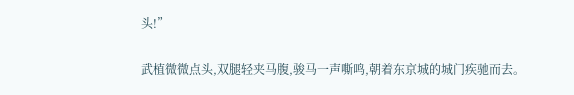头!”

武植微微点头,双腿轻夹马腹,骏马一声嘶鸣,朝着东京城的城门疾驰而去。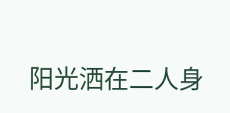阳光洒在二人身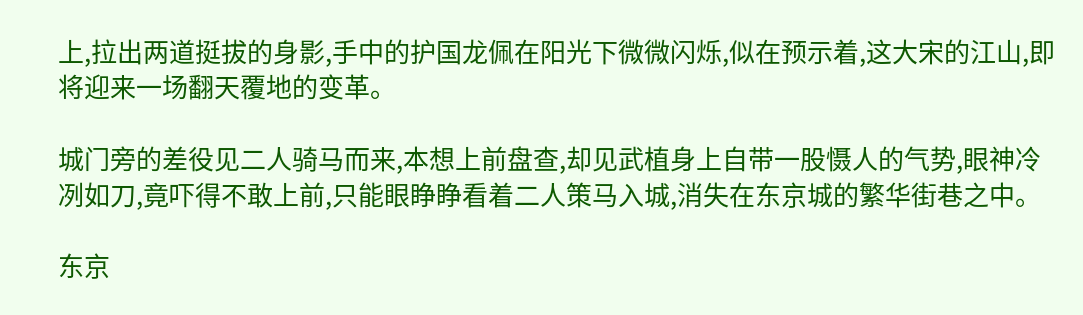上,拉出两道挺拔的身影,手中的护国龙佩在阳光下微微闪烁,似在预示着,这大宋的江山,即将迎来一场翻天覆地的变革。

城门旁的差役见二人骑马而来,本想上前盘查,却见武植身上自带一股慑人的气势,眼神冷冽如刀,竟吓得不敢上前,只能眼睁睁看着二人策马入城,消失在东京城的繁华街巷之中。

东京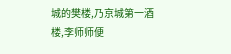城的樊楼,乃京城第一酒楼,李师师便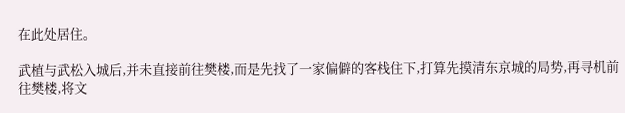在此处居住。

武植与武松入城后,并未直接前往樊楼,而是先找了一家偏僻的客栈住下,打算先摸清东京城的局势,再寻机前往樊楼,将文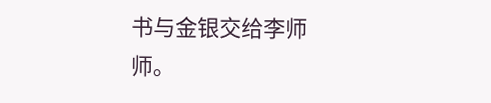书与金银交给李师师。